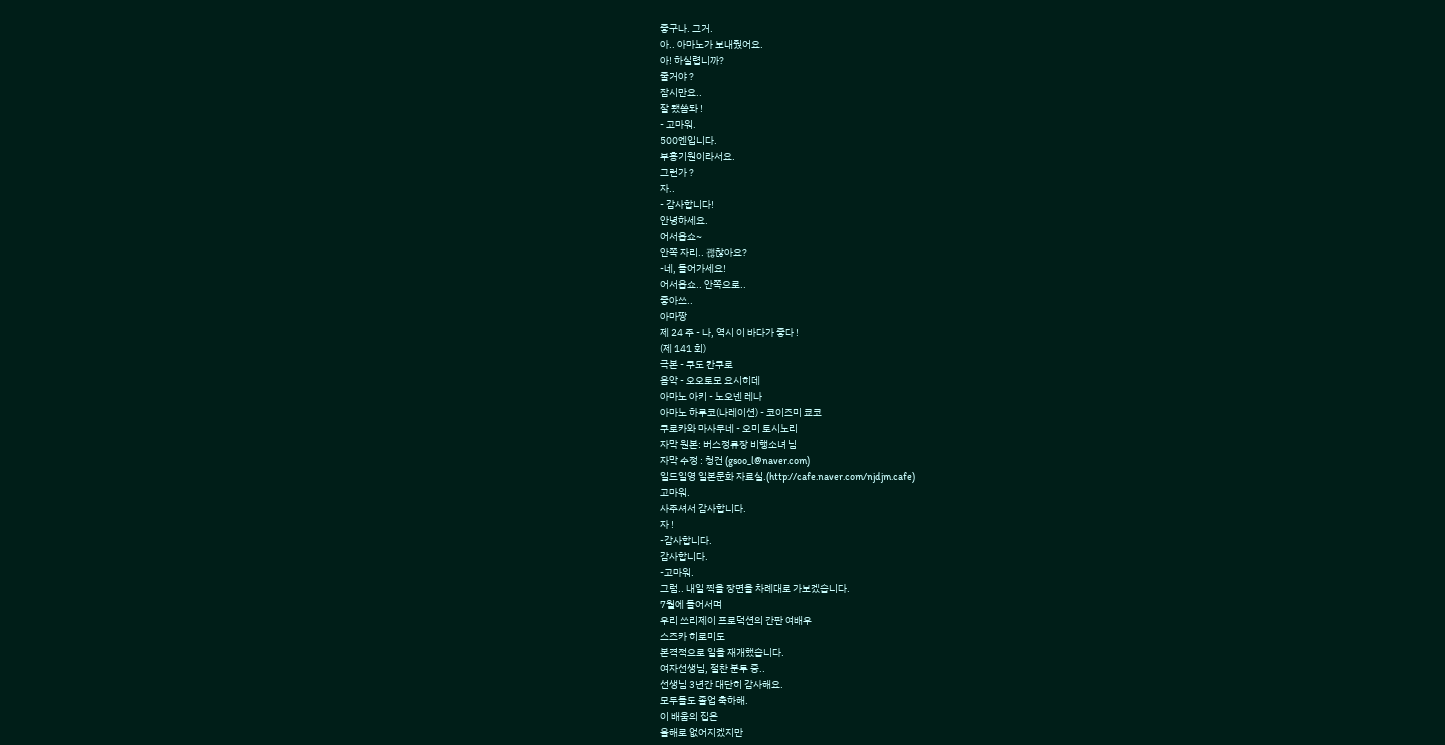좋구나. 그거.
아.. 아마노가 보내줬어요.
아! 하실렵니까?
줄거야 ?
잠시만요..
잘 됐씀돠 !
- 고마워.
500엔입니다.
부흥기원이라서요.
그런가 ?
자..
- 감사합니다!
안녕하세요.
어서옵쇼~
안쪽 자리.. 괞찮아요?
-네, 들어가세요!
어서옵쇼.. 안쪽으로..
좋아쓰..
아마짱
제 24 주 - 나, 역시 이 바다가 좋다 !
(제 141 회)
극본 - 쿠도 칸쿠로
음악 - 오오토모 요시히데
아마노 아키 - 노오넨 레나
아마노 하루코(나레이션) - 코이즈미 쿄코
쿠로카와 마사무네 - 오미 토시노리
자막 원본: 버스정류장 비행소녀 님
자막 수정 : 청건 (gsoo_l@naver.com)
일드일영 일본문화 자료실.(http://cafe.naver.com/njdjm.cafe)
고마워.
사주셔서 감사합니다.
자 !
-감사합니다.
감사합니다.
-고마워.
그럼.. 내일 찍을 장면을 차례대로 가보겠습니다.
7월에 들어서며
우리 쓰리제이 프로덕션의 간판 여배우
스즈카 히로미도
본격적으로 일을 재개했습니다.
여자선생님, 절찬 분투 중..
선생님 3년간 대단히 감사해요.
모두들도 졸업 축하해.
이 배움의 집은
올해로 없어지겠지만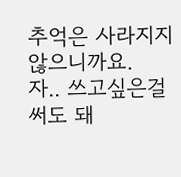추억은 사라지지 않으니까요.
자.. 쓰고싶은걸 써도 돼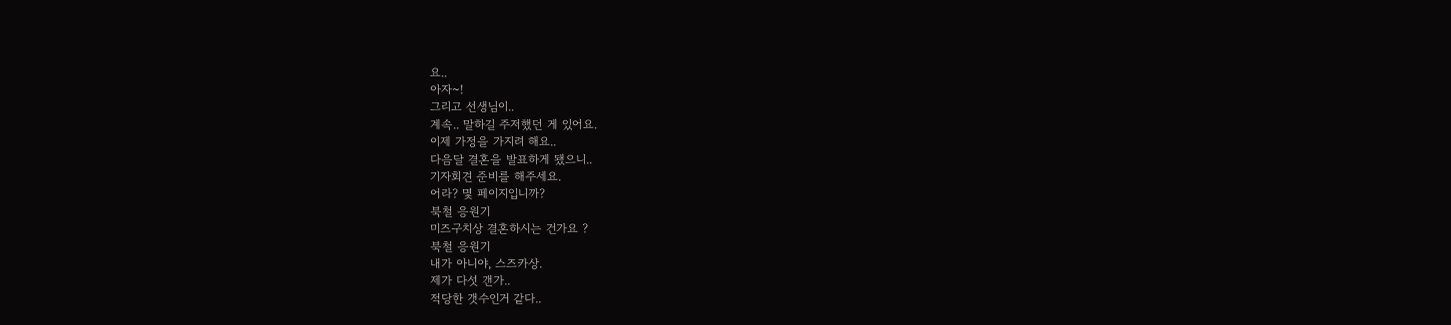요..
아자~!
그리고 선생님이..
계속.. 말하길 주저했던 게 있어요.
이제 가정을 가지려 해요..
다음달 결혼을 발표하게 됐으니..
기자회견 준비를 해주세요.
어라? 몇 페이지입니까?
북철 응원기
미즈구치상 결혼하시는 건가요 ?
북철 응원기
내가 아니야, 스즈카상.
제가 다섯 갠가..
적당한 갯수인거 같다..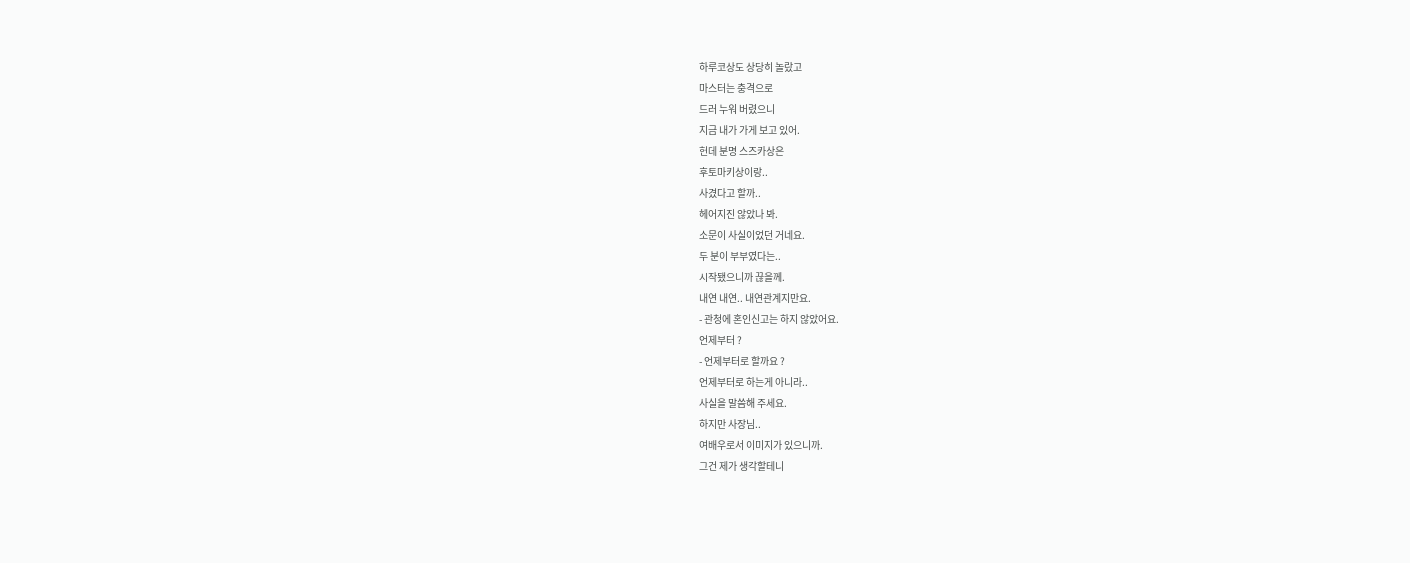하루코상도 상당히 놀랐고
마스터는 충격으로
드러 누워 버렸으니
지금 내가 가게 보고 있어.
헌데 분명 스즈카상은
후토마키상이랑..
사겼다고 할까..
헤어지진 않았나 봐.
소문이 사실이었던 거네요.
두 분이 부부였다는..
시작됐으니까 끊을께.
내연 내연.. 내연관계지만요.
- 관청에 혼인신고는 하지 않았어요.
언제부터 ?
- 언제부터로 할까요 ?
언제부터로 하는게 아니라..
사실을 말씀해 주세요.
하지만 사장님..
여배우로서 이미지가 있으니까.
그건 제가 생각할테니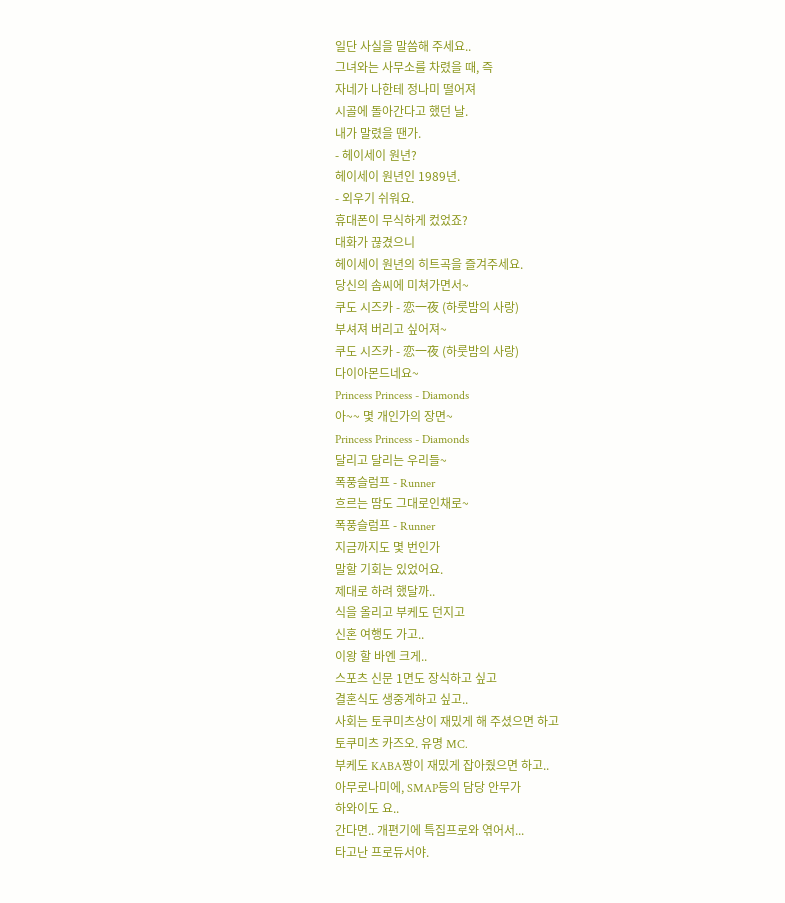일단 사실을 말씀해 주세요..
그녀와는 사무소를 차렸을 때, 즉
자네가 나한테 정나미 떨어져
시골에 돌아간다고 했던 날.
내가 말렸을 땐가.
- 헤이세이 원년?
헤이세이 원년인 1989년.
- 외우기 쉬워요.
휴대폰이 무식하게 컸었죠?
대화가 끊겼으니
헤이세이 원년의 히트곡을 즐겨주세요.
당신의 솜씨에 미쳐가면서~
쿠도 시즈카 - 恋一夜 (하룻밤의 사랑)
부셔져 버리고 싶어져~
쿠도 시즈카 - 恋一夜 (하룻밤의 사랑)
다이아몬드네요~
Princess Princess - Diamonds
아~~ 몇 개인가의 장면~
Princess Princess - Diamonds
달리고 달리는 우리들~
폭풍슬럼프 - Runner
흐르는 땀도 그대로인채로~
폭풍슬럼프 - Runner
지금까지도 몇 번인가
말할 기회는 있었어요.
제대로 하려 했달까..
식을 올리고 부케도 던지고
신혼 여행도 가고..
이왕 할 바엔 크게..
스포츠 신문 1면도 장식하고 싶고
결혼식도 생중계하고 싶고..
사회는 토쿠미츠상이 재밌게 해 주셨으면 하고
토쿠미츠 카즈오. 유명 MC.
부케도 KABA짱이 재밌게 잡아줬으면 하고..
아무로나미에, SMAP등의 담당 안무가
하와이도 요..
간다면.. 개편기에 특집프로와 엮어서...
타고난 프로듀서야.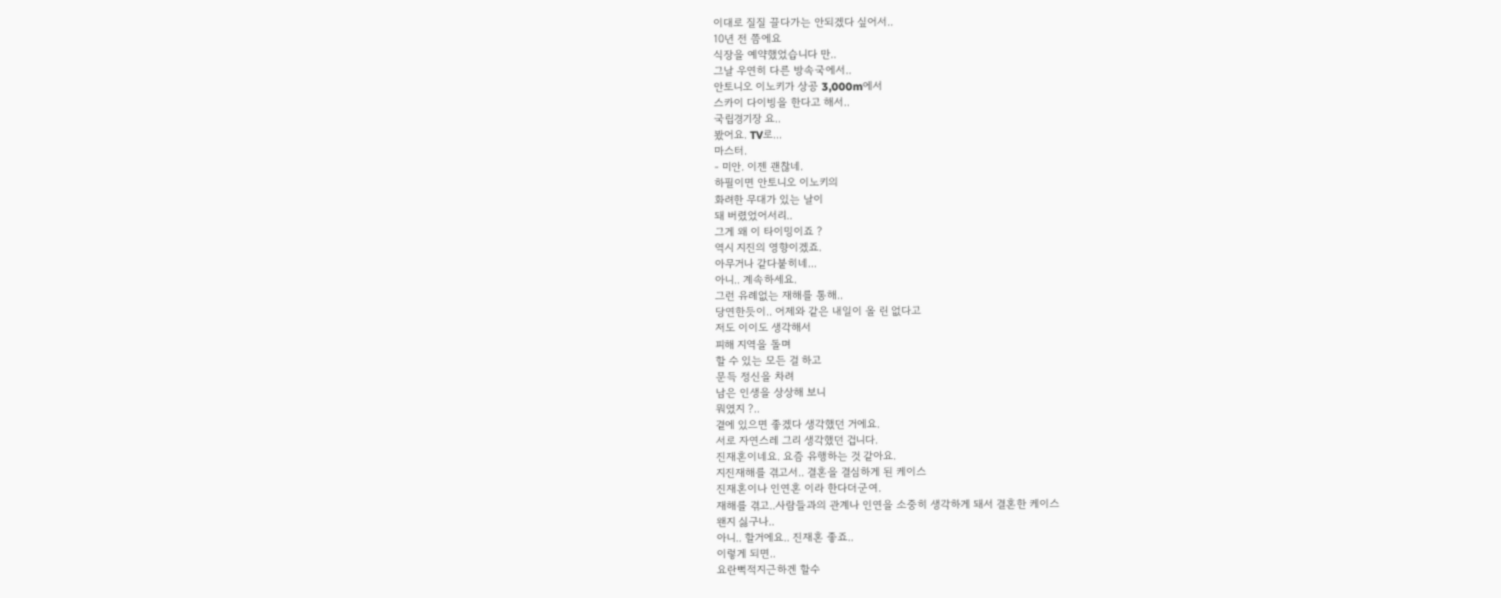이대로 질질 끌다가는 안되겠다 싶어서..
10년 전 쯤에요
식장을 예약했었습니다 만..
그날 우연히 다른 방속국에서..
안토니오 이노키가 상공 3,000m에서
스카이 다이빙을 한다고 해서..
국립경기장 요..
봤어요. TV로...
마스터.
- 미안. 이젠 괜찮네.
하필이면 안토니오 이노키의
화려한 무대가 있는 날이
돼 버렸었어서리..
그게 왜 이 타이밍이죠 ?
역시 지진의 영향이겠죠.
아무거나 같다붙히네...
아니.. 계속하세요.
그런 유례없는 재해를 통해..
당연한듯이.. 어제와 같은 내일이 올 린 없다고
저도 이이도 생각해서
피해 지역을 돌며
할 수 있는 모든 걸 하고
문득 정신을 차려
남은 인생을 상상해 보니
뭐였지 ?..
곁에 있으면 좋겠다 생각했던 거에요.
서로 자연스레 그리 생각했던 겁니다.
진재혼이네요. 요즘 유행하는 것 같아요.
지진재해를 겪고서.. 결혼을 결심하게 된 케이스
진재혼이나 인연혼 이라 한다더군여.
재해를 겪고..사람들과의 관계나 인연을 소중히 생각하게 돼서 결혼한 케이스
왠지 싫구나..
아니.. 할거에요.. 진재혼 좋죠..
이렇게 되면..
요란뻑적지근하겐 할수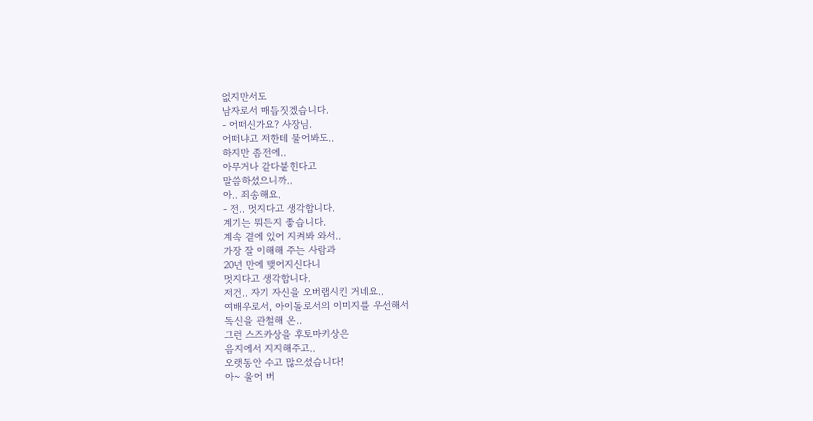없지만서도
남자로서 매듭짓겠습니다.
- 어떠신가요? 사장님.
어떠냐고 저한테 물어봐도..
하지만 좀전에..
아무거나 같다붙힌다고
말씀하셨으니까..
아.. 죄송해요.
- 전.. 멋지다고 생각합니다.
계기는 뭐든지 좋습니다.
계속 곁에 있어 지켜봐 와서..
가장 잘 이해해 주는 사람과
20년 만에 맺어지신다니
멋지다고 생각합니다.
저건.. 자기 자신을 오버랩시킨 거네요..
여배우로서, 아이돌로서의 이미지를 우선해서
독신을 관철해 온..
그런 스즈카상을 후토마키상은
음지에서 지지해주고..
오랫동안 수고 많으셨습니다!
아~ 울어 버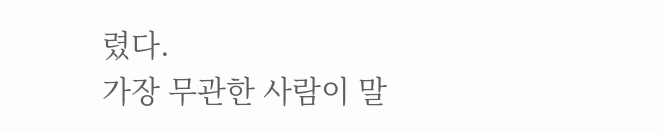렸다.
가장 무관한 사람이 말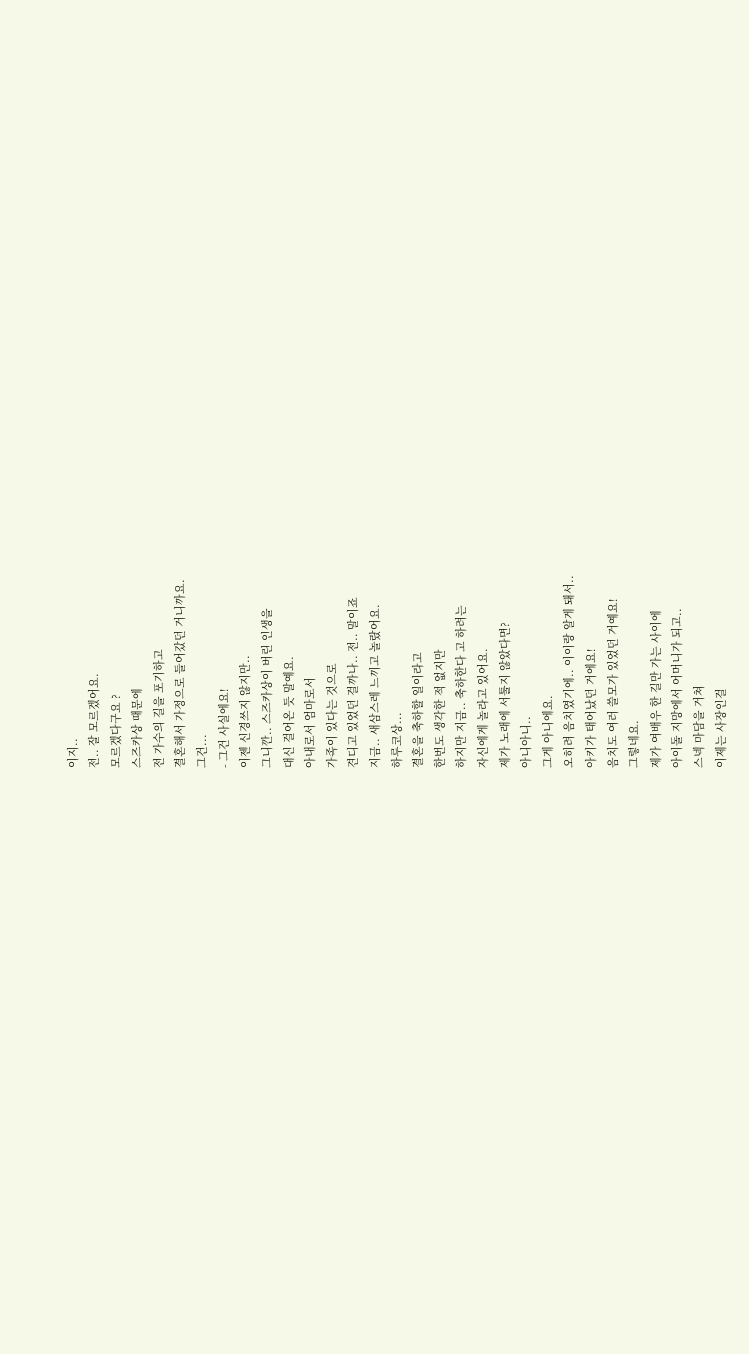이지..
전.. 잘 모르겠어요.
모르겠다구요 ?
스즈카상 때문에
전 가수의 길을 포기하고
결혼해서 가정으로 들어갔던 거니까요.
그건...
- 그건 사실에요!
이젠 신경쓰지 않지만..
그니깐.. 스즈카상이 버린 인생을
대신 걸어온 듯 말예요.
아내로서 엄마로서
가족이 있다는 것으로
견디고 있었던 걸까나.. 전.. 말이죠
지금.. 새삼스레 느끼고 놀랐어요.
하루코상...
결혼을 축하할 일이라고
한번도 생각한 적 없지만
하지만 지금.. 축하한다 고 하려는
자신에게 놀라고 있어요.
제가 노래에 서툴지 않았다면?
아니아니..
그게 아니에요.
오히려 음치였기에.. 이이랑 알게 돼서..
아키가 태어났던 거에요!
음치도 여러 쓸모가 있었던 거예요!
그렇네요.
제가 여배우 한 길만 가는 사이에
아이돌 지망에서 어머니가 되고..
스넥 마담을 거쳐
이제는 사장인걸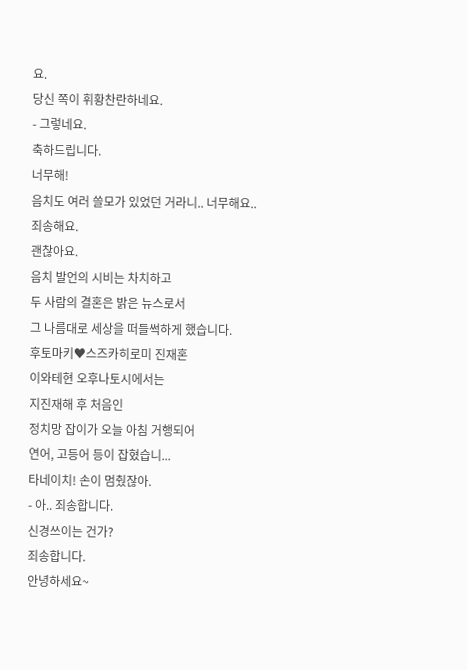요.
당신 쪽이 휘황찬란하네요.
- 그렇네요.
축하드립니다.
너무해!
음치도 여러 쓸모가 있었던 거라니.. 너무해요..
죄송해요.
괜찮아요.
음치 발언의 시비는 차치하고
두 사람의 결혼은 밝은 뉴스로서
그 나름대로 세상을 떠들썩하게 했습니다.
후토마키♥스즈카히로미 진재혼
이와테현 오후나토시에서는
지진재해 후 처음인
정치망 잡이가 오늘 아침 거행되어
연어, 고등어 등이 잡혔습니...
타네이치! 손이 멈췄잖아.
- 아.. 죄송합니다.
신경쓰이는 건가?
죄송합니다.
안녕하세요~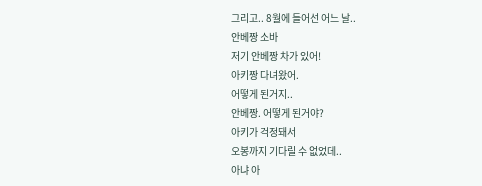그리고.. 8월에 들어선 어느 날..
안베짱 소바
저기 안베짱 차가 있어!
아키짱 다녀왔어.
어떻게 된거지..
안베짱. 어떻게 된거야?
아키가 걱정돼서
오봉까지 기다릴 수 없었데..
아냐 아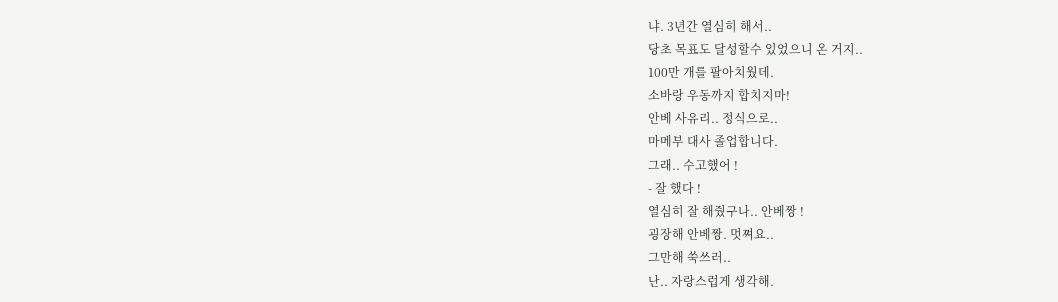냐. 3년간 열심히 해서..
당초 목표도 달성할수 있었으니 온 거지..
100만 개를 팔아치웠데.
소바랑 우동까지 합치지마!
안베 사유리.. 정식으로..
마메부 대사 졸업합니다.
그래.. 수고했어 !
- 잘 했다 !
열심히 잘 해줬구나.. 안베짱 !
굉장해 안베짱. 멋쪄요..
그만해 쑥쓰러..
난.. 자랑스럽게 생각해.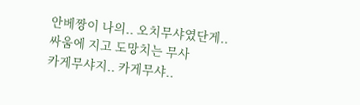안베짱이 나의.. 오치무샤였단게..
싸움에 지고 도망치는 무사
카게무샤지.. 카게무샤..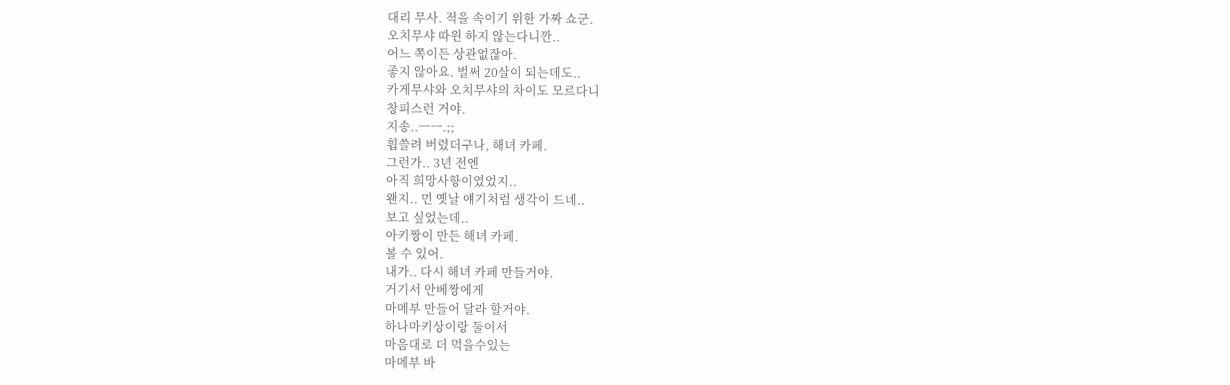대리 무사. 적을 속이기 위한 가짜 쇼군.
오치무샤 따윈 하지 않는다니깐..
어느 쪽이든 상관없잖아.
좋지 않아요. 벌써 20살이 되는데도..
카게무샤와 오치무샤의 차이도 모르다니
창피스런 거야.
지송..ㅡㅡ.;;
휩쓸려 버렸더구나, 해녀 카페.
그런가.. 3년 전엔
아직 희망사항이였었지..
왠지.. 먼 옛날 얘기처럼 생각이 드네..
보고 싶었는데..
아키짱이 만든 해녀 카페.
볼 수 있어.
내가.. 다시 해녀 카페 만들거야.
거기서 안베짱에게
마메부 만들어 달라 할거야.
하나마키상이랑 둘이서
마음대로 더 먹을수있는
마메부 바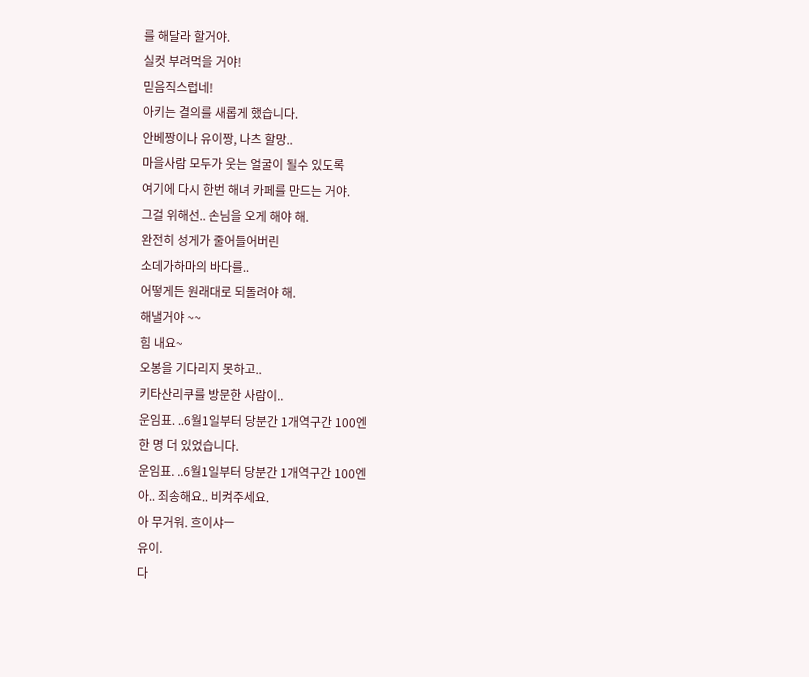를 해달라 할거야.
실컷 부려먹을 거야!
믿음직스럽네!
아키는 결의를 새롭게 했습니다.
안베짱이나 유이짱, 나츠 할망..
마을사람 모두가 웃는 얼굴이 될수 있도록
여기에 다시 한번 해녀 카페를 만드는 거야.
그걸 위해선.. 손님을 오게 해야 해.
완전히 성게가 줄어들어버린
소데가하마의 바다를..
어떻게든 원래대로 되돌려야 해.
해낼거야 ~~
힘 내요~
오봉을 기다리지 못하고..
키타산리쿠를 방문한 사람이..
운임표. ..6월1일부터 당분간 1개역구간 100엔
한 명 더 있었습니다.
운임표. ..6월1일부터 당분간 1개역구간 100엔
아.. 죄송해요.. 비켜주세요.
아 무거워. 흐이샤ㅡ
유이.
다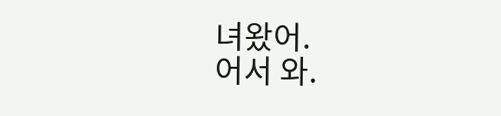녀왔어.
어서 와.